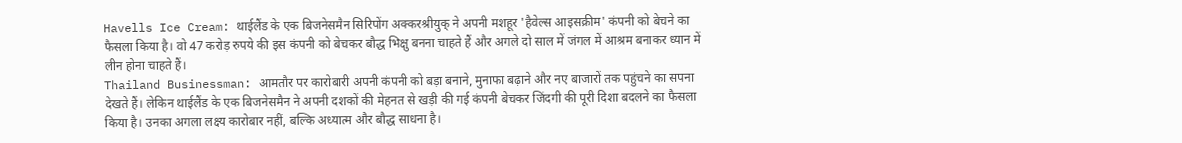Havells Ice Cream: थाईलैंड के एक बिजनेसमैन सिरिपोंग अक्करश्रीयुक् ने अपनी मशहूर 'हैवेल्स आइसक्रीम' कंपनी को बेचने का फैसला किया है। वो 47 करोड़ रुपये की इस कंपनी को बेचकर बौद्ध भिक्षु बनना चाहते हैं और अगले दो साल में जंगल में आश्रम बनाकर ध्यान में लीन होना चाहते हैं।
Thailand Businessman: आमतौर पर कारोबारी अपनी कंपनी को बड़ा बनाने, मुनाफा बढ़ाने और नए बाजारों तक पहुंचने का सपना देखते हैं। लेकिन थाईलैंड के एक बिजनेसमैन ने अपनी दशकों की मेहनत से खड़ी की गई कंपनी बेचकर जिंदगी की पूरी दिशा बदलने का फैसला किया है। उनका अगला लक्ष्य कारोबार नहीं, बल्कि अध्यात्म और बौद्ध साधना है।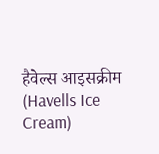हैवेल्स आइसक्रीम (Havells Ice Cream)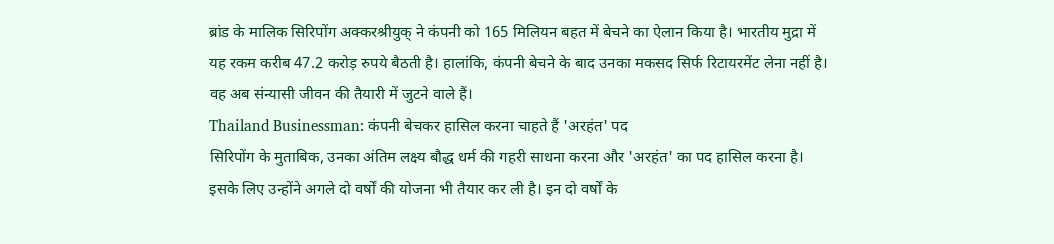ब्रांड के मालिक सिरिपोंग अक्करश्रीयुक् ने कंपनी को 165 मिलियन बहत में बेचने का ऐलान किया है। भारतीय मुद्रा में यह रकम करीब 47.2 करोड़ रुपये बैठती है। हालांकि, कंपनी बेचने के बाद उनका मकसद सिर्फ रिटायरमेंट लेना नहीं है। वह अब संन्यासी जीवन की तैयारी में जुटने वाले हैं।
Thailand Businessman: कंपनी बेचकर हासिल करना चाहते हैं 'अरहंत' पद
सिरिपोंग के मुताबिक, उनका अंतिम लक्ष्य बौद्ध धर्म की गहरी साधना करना और 'अरहंत' का पद हासिल करना है। इसके लिए उन्होंने अगले दो वर्षों की योजना भी तैयार कर ली है। इन दो वर्षों के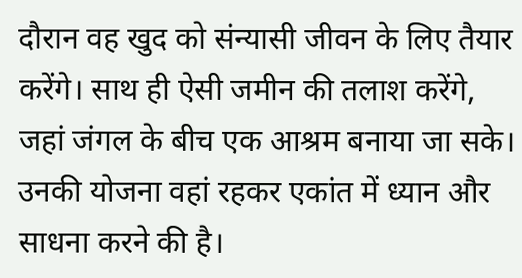दौरान वह खुद को संन्यासी जीवन के लिए तैयार करेंगे। साथ ही ऐसी जमीन की तलाश करेंगे, जहां जंगल के बीच एक आश्रम बनाया जा सके। उनकी योजना वहां रहकर एकांत में ध्यान और साधना करने की है।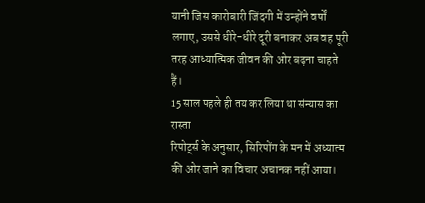यानी जिस कारोबारी जिंदगी में उन्होंने वर्षों लगाए, उससे धीरे-धीरे दूरी बनाकर अब वह पूरी तरह आध्यात्मिक जीवन की ओर बढ़ना चाहते हैं।
15 साल पहले ही तय कर लिया था संन्यास का रास्ता
रिपोर्ट्स के अनुसार, सिरिपोंग के मन में अध्यात्म की ओर जाने का विचार अचानक नहीं आया।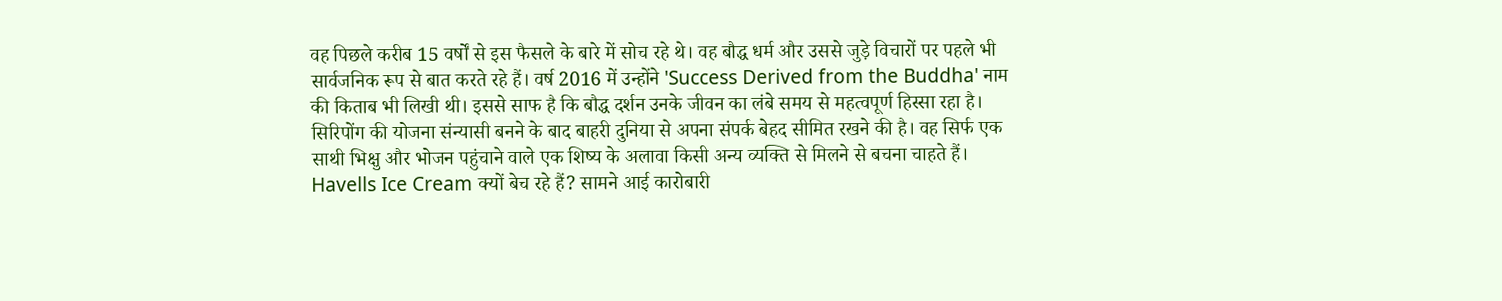वह पिछले करीब 15 वर्षों से इस फैसले के बारे में सोच रहे थे। वह बौद्ध धर्म और उससे जुड़े विचारों पर पहले भी सार्वजनिक रूप से बात करते रहे हैं। वर्ष 2016 में उन्होंने 'Success Derived from the Buddha' नाम की किताब भी लिखी थी। इससे साफ है कि बौद्ध दर्शन उनके जीवन का लंबे समय से महत्वपूर्ण हिस्सा रहा है।
सिरिपोंग की योजना संन्यासी बनने के बाद बाहरी दुनिया से अपना संपर्क बेहद सीमित रखने की है। वह सिर्फ एक साथी भिक्षु और भोजन पहुंचाने वाले एक शिष्य के अलावा किसी अन्य व्यक्ति से मिलने से बचना चाहते हैं।
Havells Ice Cream क्यों बेच रहे हैं? सामने आई कारोबारी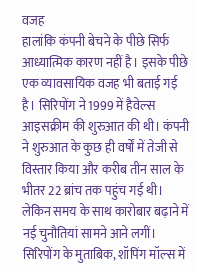वजह
हालांकि कंपनी बेचने के पीछे सिर्फ आध्यात्मिक कारण नहीं है। इसके पीछे एक व्यावसायिक वजह भी बताई गई है। सिरिपोंग ने 1999 में हैवेल्स आइसक्रीम की शुरुआत की थी। कंपनी ने शुरुआत के कुछ ही वर्षों में तेजी से विस्तार किया और करीब तीन साल के भीतर 22 ब्रांच तक पहुंच गई थी। लेकिन समय के साथ कारोबार बढ़ाने में नई चुनौतियां सामने आने लगीं। सिरिपोंग के मुताबिक, शॉपिंग मॉल्स में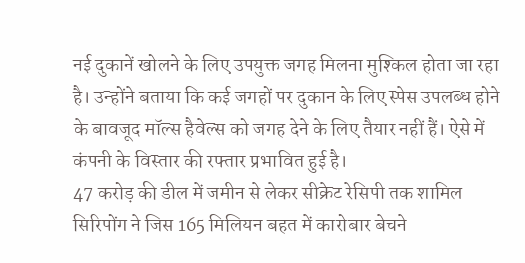नई दुकानें खोलने के लिए उपयुक्त जगह मिलना मुश्किल होता जा रहा है। उन्होंने बताया कि कई जगहों पर दुकान के लिए स्पेस उपलब्ध होने के बावजूद मॉल्स हैवेल्स को जगह देने के लिए तैयार नहीं हैं। ऐसे में कंपनी के विस्तार की रफ्तार प्रभावित हुई है।
47 करोड़ की डील में जमीन से लेकर सीक्रेट रेसिपी तक शामिल
सिरिपोंग ने जिस 165 मिलियन बहत में कारोबार बेचने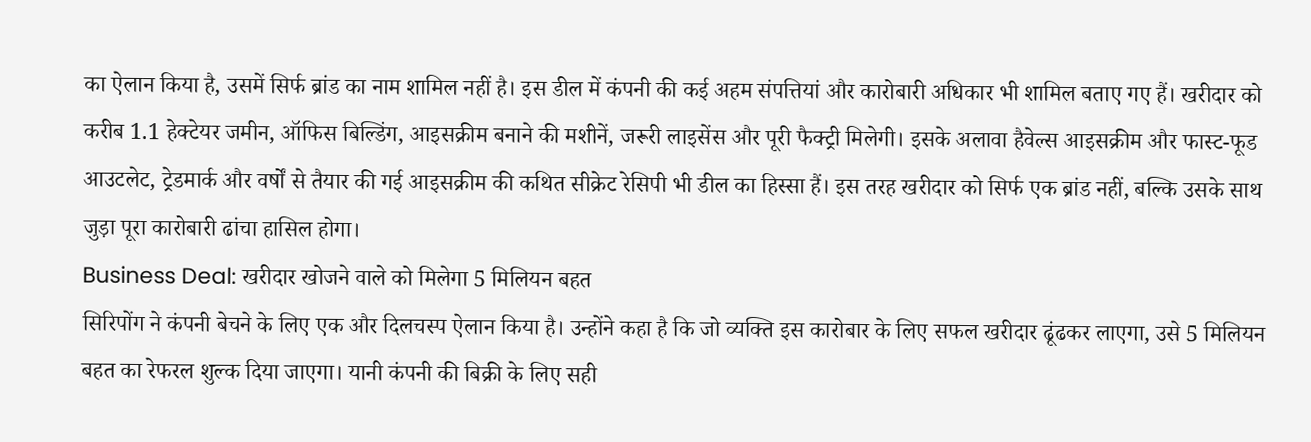का ऐलान किया है, उसमें सिर्फ ब्रांड का नाम शामिल नहीं है। इस डील में कंपनी की कई अहम संपत्तियां और कारोबारी अधिकार भी शामिल बताए गए हैं। खरीदार को करीब 1.1 हेक्टेयर जमीन, ऑफिस बिल्डिंग, आइसक्रीम बनाने की मशीनें, जरूरी लाइसेंस और पूरी फैक्ट्री मिलेगी। इसके अलावा हैवेल्स आइसक्रीम और फास्ट-फूड आउटलेट, ट्रेडमार्क और वर्षों से तैयार की गई आइसक्रीम की कथित सीक्रेट रेसिपी भी डील का हिस्सा हैं। इस तरह खरीदार को सिर्फ एक ब्रांड नहीं, बल्कि उसके साथ जुड़ा पूरा कारोबारी ढांचा हासिल होगा।
Business Deal: खरीदार खोजने वाले को मिलेगा 5 मिलियन बहत
सिरिपोंग ने कंपनी बेचने के लिए एक और दिलचस्प ऐलान किया है। उन्होंने कहा है कि जो व्यक्ति इस कारोबार के लिए सफल खरीदार ढूंढकर लाएगा, उसे 5 मिलियन बहत का रेफरल शुल्क दिया जाएगा। यानी कंपनी की बिक्री के लिए सही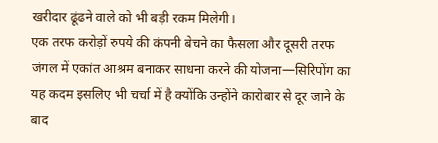खरीदार ढूंढने वाले को भी बड़ी रकम मिलेगी।
एक तरफ करोड़ों रुपये की कंपनी बेचने का फैसला और दूसरी तरफ जंगल में एकांत आश्रम बनाकर साधना करने की योजना—सिरिपोंग का यह कदम इसलिए भी चर्चा में है क्योंकि उन्होंने कारोबार से दूर जाने के बाद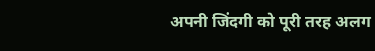अपनी जिंदगी को पूरी तरह अलग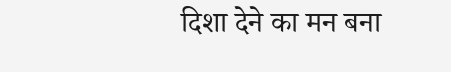दिशा देने का मन बना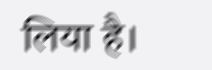लिया है।